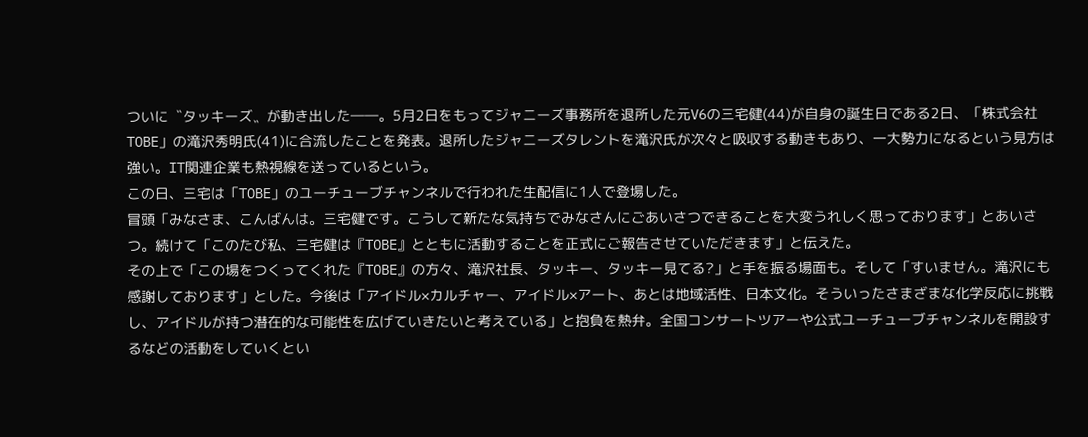ついに〝タッキーズ〟が動き出した――。5月2日をもってジャニーズ事務所を退所した元V6の三宅健(44)が自身の誕生日である2日、「株式会社TOBE」の滝沢秀明氏(41)に合流したことを発表。退所したジャニーズタレントを滝沢氏が次々と吸収する動きもあり、一大勢力になるという見方は強い。IT関連企業も熱視線を送っているという。
この日、三宅は「TOBE」のユーチューブチャンネルで行われた生配信に1人で登場した。
冒頭「みなさま、こんばんは。三宅健です。こうして新たな気持ちでみなさんにごあいさつできることを大変うれしく思っております」とあいさつ。続けて「このたび私、三宅健は『TOBE』とともに活動することを正式にご報告させていただきます」と伝えた。
その上で「この場をつくってくれた『TOBE』の方々、滝沢社長、タッキー、タッキー見てる?」と手を振る場面も。そして「すいません。滝沢にも感謝しております」とした。今後は「アイドル×カルチャー、アイドル×アート、あとは地域活性、日本文化。そういったさまざまな化学反応に挑戦し、アイドルが持つ潜在的な可能性を広げていきたいと考えている」と抱負を熱弁。全国コンサートツアーや公式ユーチューブチャンネルを開設するなどの活動をしていくとい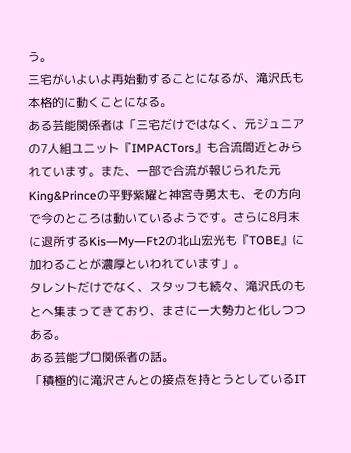う。
三宅がいよいよ再始動することになるが、滝沢氏も本格的に動くことになる。
ある芸能関係者は「三宅だけではなく、元ジュニアの7人組ユニット『IMPACTors』も合流間近とみられています。また、一部で合流が報じられた元King&Princeの平野紫耀と神宮寺勇太も、その方向で今のところは動いているようです。さらに8月末に退所するKis―My―Ft2の北山宏光も『TOBE』に加わることが濃厚といわれています」。
タレントだけでなく、スタッフも続々、滝沢氏のもとへ集まってきており、まさに一大勢力と化しつつある。
ある芸能プロ関係者の話。
「積極的に滝沢さんとの接点を持とうとしているIT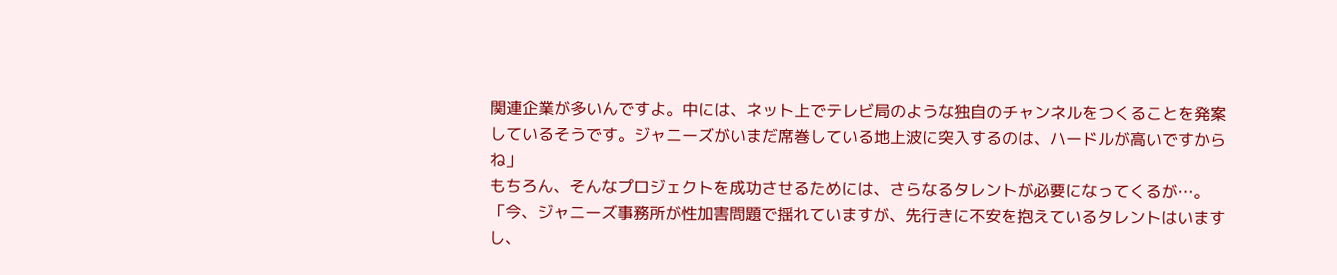関連企業が多いんですよ。中には、ネット上でテレビ局のような独自のチャンネルをつくることを発案しているそうです。ジャニーズがいまだ席巻している地上波に突入するのは、ハードルが高いですからね」
もちろん、そんなプロジェクトを成功させるためには、さらなるタレントが必要になってくるが…。
「今、ジャニーズ事務所が性加害問題で揺れていますが、先行きに不安を抱えているタレントはいますし、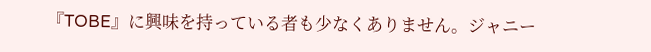『TOBE』に興味を持っている者も少なくありません。ジャニー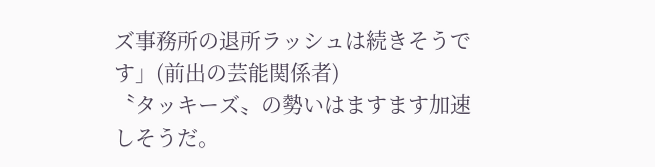ズ事務所の退所ラッシュは続きそうです」(前出の芸能関係者)
〝タッキーズ〟の勢いはますます加速しそうだ。